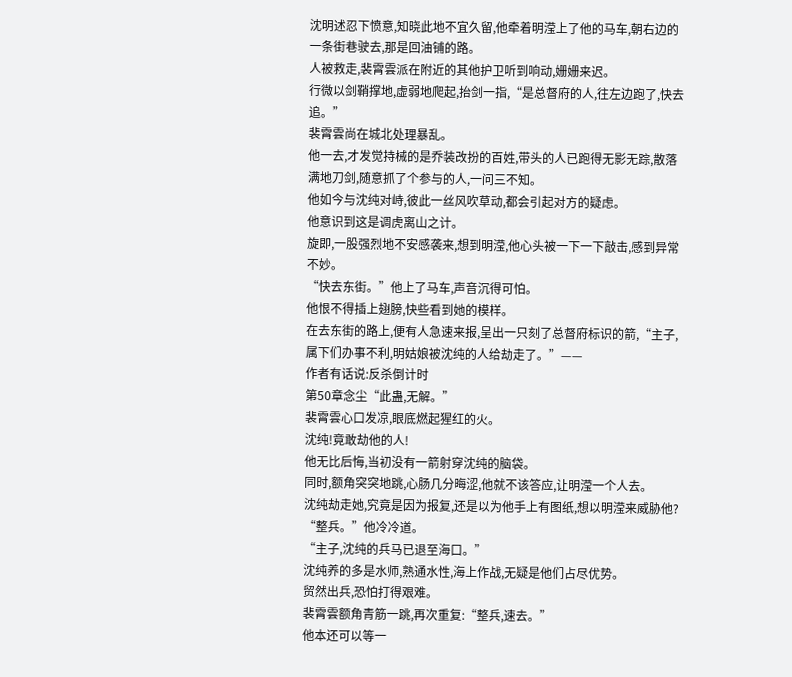沈明述忍下愤意,知晓此地不宜久留,他牵着明滢上了他的马车,朝右边的一条街巷驶去,那是回油铺的路。
人被救走,裴霄雲派在附近的其他护卫听到响动,姗姗来迟。
行微以剑鞘撑地,虚弱地爬起,抬剑一指,“是总督府的人,往左边跑了,快去追。”
裴霄雲尚在城北处理暴乱。
他一去,才发觉持械的是乔装改扮的百姓,带头的人已跑得无影无踪,散落满地刀剑,随意抓了个参与的人,一问三不知。
他如今与沈纯对峙,彼此一丝风吹草动,都会引起对方的疑虑。
他意识到这是调虎离山之计。
旋即,一股强烈地不安感袭来,想到明滢,他心头被一下一下敲击,感到异常不妙。
“快去东街。”他上了马车,声音沉得可怕。
他恨不得插上翅膀,快些看到她的模样。
在去东街的路上,便有人急速来报,呈出一只刻了总督府标识的箭,“主子,属下们办事不利,明姑娘被沈纯的人给劫走了。”——
作者有话说:反杀倒计时
第50章念尘“此蛊,无解。”
裴霄雲心口发凉,眼底燃起猩红的火。
沈纯!竟敢劫他的人!
他无比后悔,当初没有一箭射穿沈纯的脑袋。
同时,额角突突地跳,心肠几分晦涩,他就不该答应,让明滢一个人去。
沈纯劫走她,究竟是因为报复,还是以为他手上有图纸,想以明滢来威胁他?
“整兵。”他冷冷道。
“主子,沈纯的兵马已退至海口。”
沈纯养的多是水师,熟通水性,海上作战,无疑是他们占尽优势。
贸然出兵,恐怕打得艰难。
裴霄雲额角青筋一跳,再次重复:“整兵,速去。”
他本还可以等一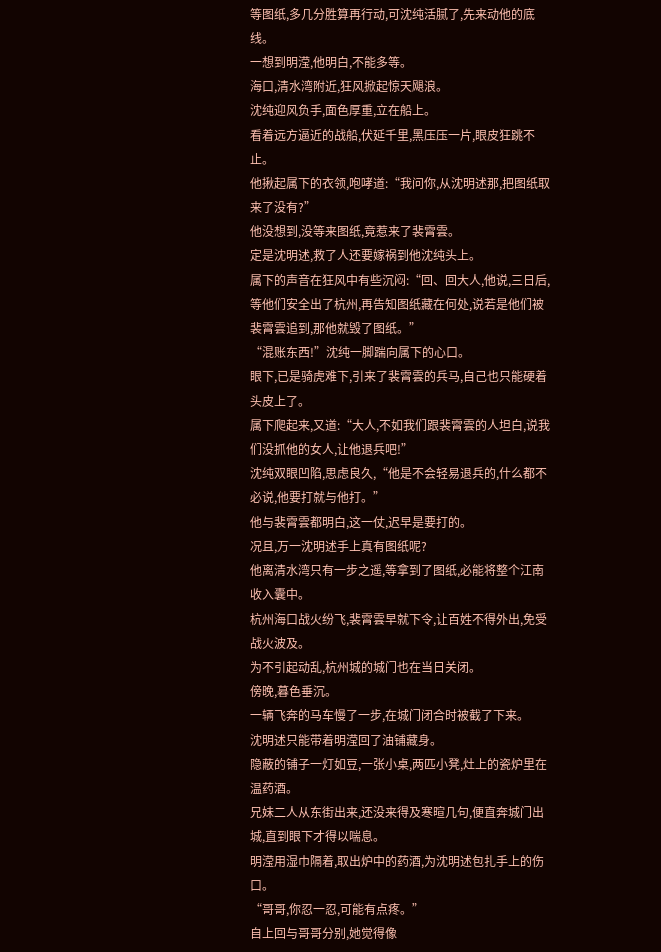等图纸,多几分胜算再行动,可沈纯活腻了,先来动他的底线。
一想到明滢,他明白,不能多等。
海口,清水湾附近,狂风掀起惊天飓浪。
沈纯迎风负手,面色厚重,立在船上。
看着远方逼近的战船,伏延千里,黑压压一片,眼皮狂跳不止。
他揪起属下的衣领,咆哮道:“我问你,从沈明述那,把图纸取来了没有?”
他没想到,没等来图纸,竟惹来了裴霄雲。
定是沈明述,救了人还要嫁祸到他沈纯头上。
属下的声音在狂风中有些沉闷:“回、回大人,他说,三日后,等他们安全出了杭州,再告知图纸藏在何处,说若是他们被裴霄雲追到,那他就毁了图纸。”
“混账东西!”沈纯一脚踹向属下的心口。
眼下,已是骑虎难下,引来了裴霄雲的兵马,自己也只能硬着头皮上了。
属下爬起来,又道:“大人,不如我们跟裴霄雲的人坦白,说我们没抓他的女人,让他退兵吧!”
沈纯双眼凹陷,思虑良久,“他是不会轻易退兵的,什么都不必说,他要打就与他打。”
他与裴霄雲都明白,这一仗,迟早是要打的。
况且,万一沈明述手上真有图纸呢?
他离清水湾只有一步之遥,等拿到了图纸,必能将整个江南收入囊中。
杭州海口战火纷飞,裴霄雲早就下令,让百姓不得外出,免受战火波及。
为不引起动乱,杭州城的城门也在当日关闭。
傍晚,暮色垂沉。
一辆飞奔的马车慢了一步,在城门闭合时被截了下来。
沈明述只能带着明滢回了油铺藏身。
隐蔽的铺子一灯如豆,一张小桌,两匹小凳,灶上的瓷炉里在温药酒。
兄妹二人从东街出来,还没来得及寒暄几句,便直奔城门出城,直到眼下才得以喘息。
明滢用湿巾隔着,取出炉中的药酒,为沈明述包扎手上的伤口。
“哥哥,你忍一忍,可能有点疼。”
自上回与哥哥分别,她觉得像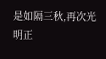是如隔三秋,再次光明正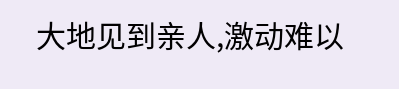大地见到亲人,激动难以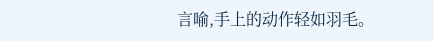言喻,手上的动作轻如羽毛。